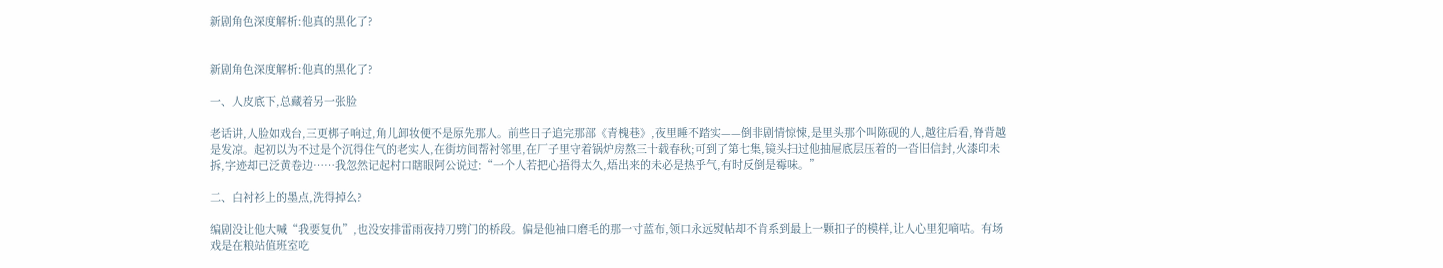新剧角色深度解析:他真的黑化了?


新剧角色深度解析:他真的黑化了?

一、人皮底下,总藏着另一张脸

老话讲,人脸如戏台,三更梆子响过,角儿卸妆便不是原先那人。前些日子追完那部《青槐巷》,夜里睡不踏实——倒非剧情惊悚,是里头那个叫陈砚的人,越往后看,脊背越是发凉。起初以为不过是个沉得住气的老实人,在街坊间帮衬邻里,在厂子里守着锅炉房熬三十载春秋;可到了第七集,镜头扫过他抽屉底层压着的一沓旧信封,火漆印未拆,字迹却已泛黄卷边……我忽然记起村口瞎眼阿公说过:“一个人若把心捂得太久,焐出来的未必是热乎气,有时反倒是霉味。”

二、白衬衫上的墨点,洗得掉么?

编剧没让他大喊“我要复仇”,也没安排雷雨夜持刀劈门的桥段。偏是他袖口磨毛的那一寸蓝布,领口永远熨帖却不肯系到最上一颗扣子的模样,让人心里犯嘀咕。有场戏是在粮站值班室吃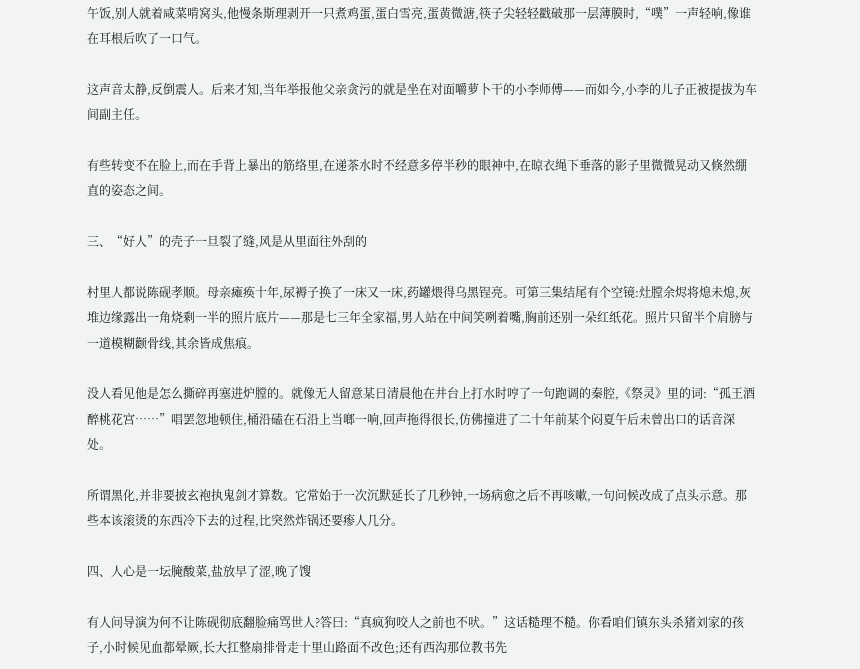午饭,别人就着咸菜啃窝头,他慢条斯理剥开一只煮鸡蛋,蛋白雪亮,蛋黄微溏,筷子尖轻轻戳破那一层薄膜时,“噗”一声轻响,像谁在耳根后吹了一口气。

这声音太静,反倒震人。后来才知,当年举报他父亲贪污的就是坐在对面嚼萝卜干的小李师傅——而如今,小李的儿子正被提拔为车间副主任。

有些转变不在脸上,而在手背上暴出的筋络里,在递茶水时不经意多停半秒的眼神中,在晾衣绳下垂落的影子里微微晃动又倏然绷直的姿态之间。

三、“好人”的壳子一旦裂了缝,风是从里面往外刮的

村里人都说陈砚孝顺。母亲瘫痪十年,尿褥子换了一床又一床,药罐煨得乌黑锃亮。可第三集结尾有个空镜:灶膛余烬将熄未熄,灰堆边缘露出一角烧剩一半的照片底片——那是七三年全家福,男人站在中间笑咧着嘴,胸前还别一朵红纸花。照片只留半个肩膀与一道模糊颧骨线,其余皆成焦痕。

没人看见他是怎么撕碎再塞进炉膛的。就像无人留意某日清晨他在井台上打水时哼了一句跑调的秦腔,《祭灵》里的词:“孤王酒醉桃花宫……”唱罢忽地顿住,桶沿磕在石沿上当啷一响,回声拖得很长,仿佛撞进了二十年前某个闷夏午后未曾出口的话音深处。

所谓黑化,并非要披玄袍执鬼剑才算数。它常始于一次沉默延长了几秒钟,一场病愈之后不再咳嗽,一句问候改成了点头示意。那些本该滚烫的东西冷下去的过程,比突然炸锅还要瘆人几分。

四、人心是一坛腌酸菜,盐放早了涩,晚了馊

有人问导演为何不让陈砚彻底翻脸痛骂世人?答曰:“真疯狗咬人之前也不吠。”这话糙理不糙。你看咱们镇东头杀猪刘家的孩子,小时候见血都晕厥,长大扛整扇排骨走十里山路面不改色;还有西沟那位教书先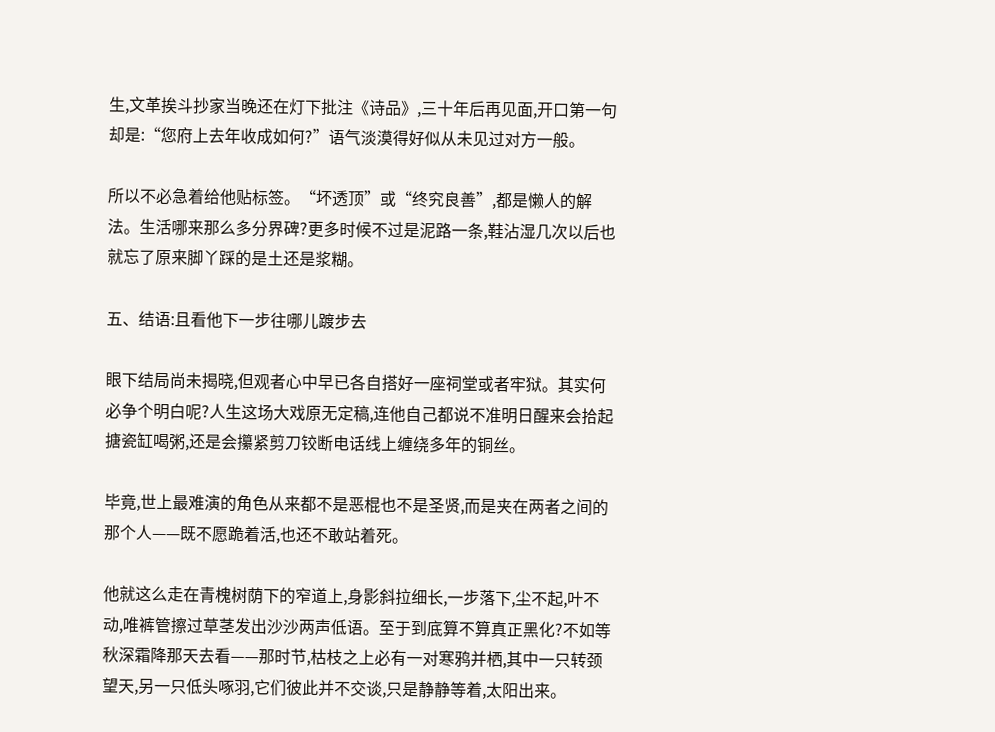生,文革挨斗抄家当晚还在灯下批注《诗品》,三十年后再见面,开口第一句却是:“您府上去年收成如何?”语气淡漠得好似从未见过对方一般。

所以不必急着给他贴标签。“坏透顶”或“终究良善”,都是懒人的解法。生活哪来那么多分界碑?更多时候不过是泥路一条,鞋沾湿几次以后也就忘了原来脚丫踩的是土还是浆糊。

五、结语:且看他下一步往哪儿踱步去

眼下结局尚未揭晓,但观者心中早已各自搭好一座祠堂或者牢狱。其实何必争个明白呢?人生这场大戏原无定稿,连他自己都说不准明日醒来会拾起搪瓷缸喝粥,还是会攥紧剪刀铰断电话线上缠绕多年的铜丝。

毕竟,世上最难演的角色从来都不是恶棍也不是圣贤,而是夹在两者之间的那个人——既不愿跪着活,也还不敢站着死。

他就这么走在青槐树荫下的窄道上,身影斜拉细长,一步落下,尘不起,叶不动,唯裤管擦过草茎发出沙沙两声低语。至于到底算不算真正黑化?不如等秋深霜降那天去看——那时节,枯枝之上必有一对寒鸦并栖,其中一只转颈望天,另一只低头啄羽,它们彼此并不交谈,只是静静等着,太阳出来。